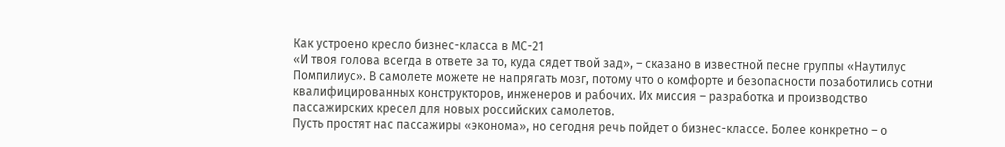Как устроено кресло бизнес-класса в МС-21
«И твоя голова всегда в ответе за то, куда сядет твой зад», – сказано в известной песне группы «Наутилус Помпилиус». В самолете можете не напрягать мозг, потому что о комфорте и безопасности позаботились сотни квалифицированных конструкторов, инженеров и рабочих. Их миссия – разработка и производство пассажирских кресел для новых российских самолетов.
Пусть простят нас пассажиры «эконома», но сегодня речь пойдет о бизнес-классе. Более конкретно – о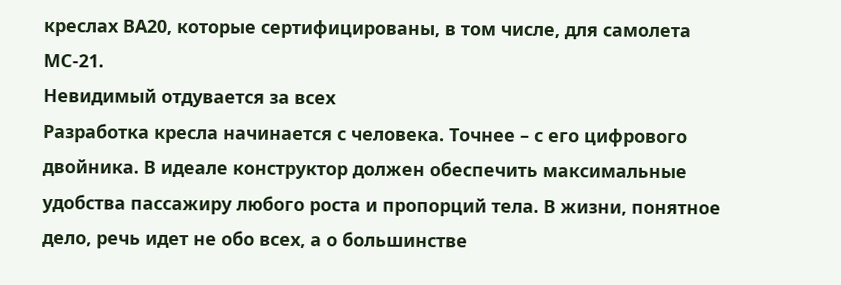креслах ВА20, которые сертифицированы, в том числе, для самолета МС-21.
Невидимый отдувается за всех
Разработка кресла начинается с человека. Точнее – с его цифрового двойника. В идеале конструктор должен обеспечить максимальные удобства пассажиру любого роста и пропорций тела. В жизни, понятное дело, речь идет не обо всех, а о большинстве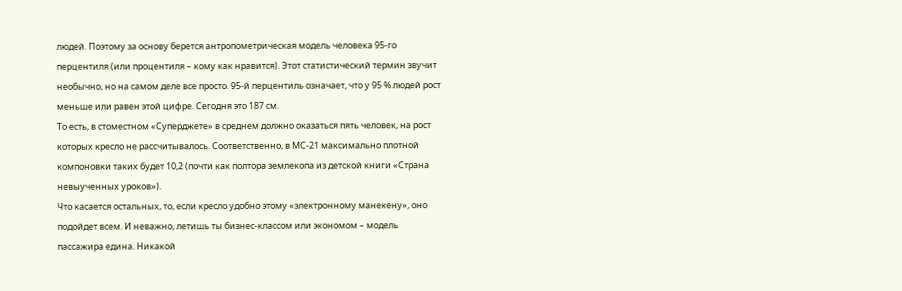людей. Поэтому за основу берется антропометрическая модель человека 95-го перцентиля (или процентиля – кому как нравится). Этот статистический термин звучит необычно, но на самом деле все просто. 95-й перцентиль означает, что у 95 % людей рост меньше или равен этой цифре. Сегодня это 187 см.
То есть, в стоместном «Суперджете» в среднем должно оказаться пять человек, на рост которых кресло не рассчитывалось. Соответственно, в МС-21 максимально плотной компоновки таких будет 10,2 (почти как полтора землекопа из детской книги «Страна невыученных уроков»).
Что касается остальных, то, если кресло удобно этому «электронному манекену», оно подойдет всем. И неважно, летишь ты бизнес-классом или экономом – модель пассажира едина. Никакой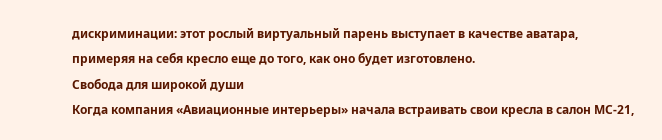дискриминации: этот рослый виртуальный парень выступает в качестве аватара, примеряя на себя кресло еще до того, как оно будет изготовлено.
Свобода для широкой души
Когда компания «Авиационные интерьеры» начала встраивать свои кресла в салон МС-21,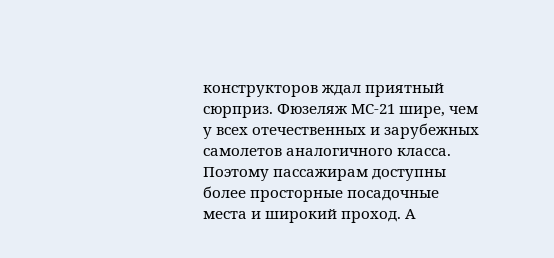конструкторов ждал приятный сюрприз. Фюзеляж МС-21 шире, чем у всех отечественных и зарубежных самолетов аналогичного класса. Поэтому пассажирам доступны более просторные посадочные места и широкий проход. А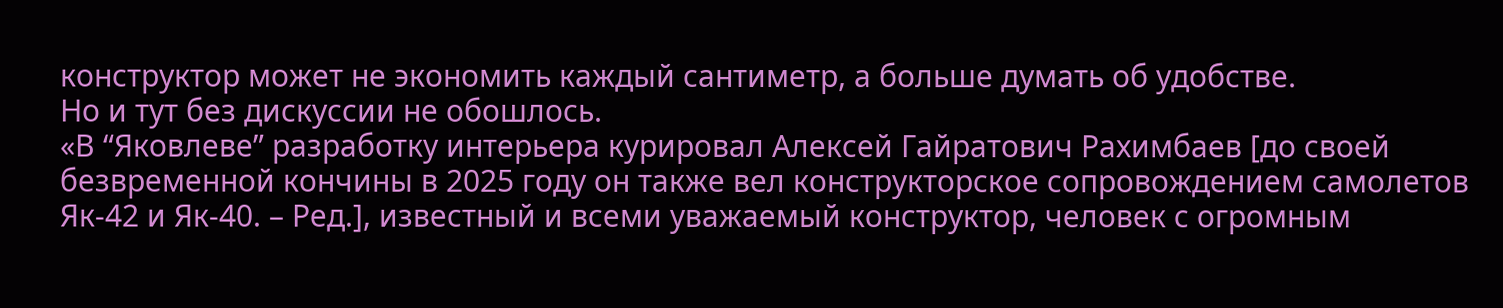конструктор может не экономить каждый сантиметр, а больше думать об удобстве.
Но и тут без дискуссии не обошлось.
«В “Яковлеве” разработку интерьера курировал Алексей Гайратович Рахимбаев [до своей безвременной кончины в 2025 году он также вел конструкторское сопровождением самолетов Як-42 и Як-40. – Ред.], известный и всеми уважаемый конструктор, человек с огромным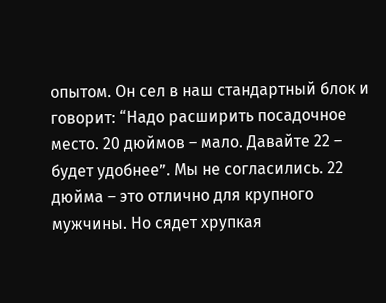опытом. Он сел в наш стандартный блок и говорит: “Надо расширить посадочное место. 20 дюймов – мало. Давайте 22 – будет удобнее”. Мы не согласились. 22 дюйма – это отлично для крупного мужчины. Но сядет хрупкая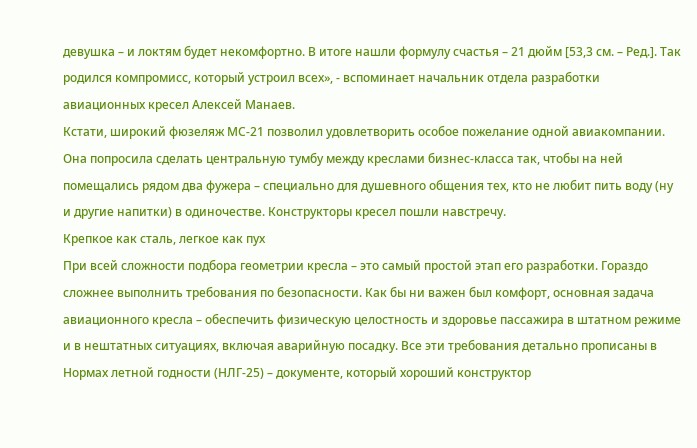девушка – и локтям будет некомфортно. В итоге нашли формулу счастья – 21 дюйм [53,3 см. – Ред.]. Так родился компромисс, который устроил всех», - вспоминает начальник отдела разработки авиационных кресел Алексей Манаев.
Кстати, широкий фюзеляж МС-21 позволил удовлетворить особое пожелание одной авиакомпании. Она попросила сделать центральную тумбу между креслами бизнес-класса так, чтобы на ней помещались рядом два фужера – специально для душевного общения тех, кто не любит пить воду (ну и другие напитки) в одиночестве. Конструкторы кресел пошли навстречу.
Крепкое как сталь, легкое как пух
При всей сложности подбора геометрии кресла – это самый простой этап его разработки. Гораздо сложнее выполнить требования по безопасности. Как бы ни важен был комфорт, основная задача авиационного кресла – обеспечить физическую целостность и здоровье пассажира в штатном режиме и в нештатных ситуациях, включая аварийную посадку. Все эти требования детально прописаны в Нормах летной годности (НЛГ-25) – документе, который хороший конструктор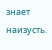знает наизусть.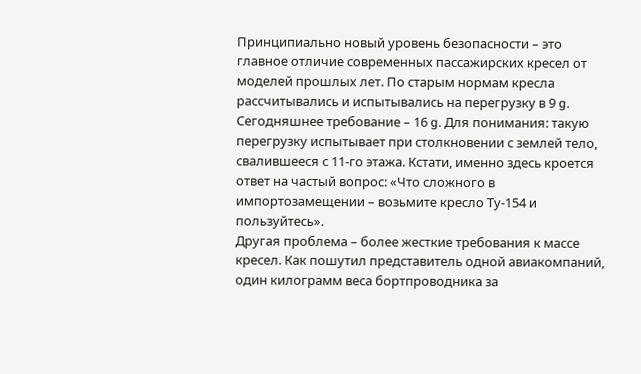Принципиально новый уровень безопасности – это главное отличие современных пассажирских кресел от моделей прошлых лет. По старым нормам кресла рассчитывались и испытывались на перегрузку в 9 g. Сегодняшнее требование – 16 g. Для понимания: такую перегрузку испытывает при столкновении с землей тело, свалившееся с 11-го этажа. Кстати, именно здесь кроется ответ на частый вопрос: «Что сложного в импортозамещении – возьмите кресло Ту-154 и пользуйтесь».
Другая проблема – более жесткие требования к массе кресел. Как пошутил представитель одной авиакомпаний, один килограмм веса бортпроводника за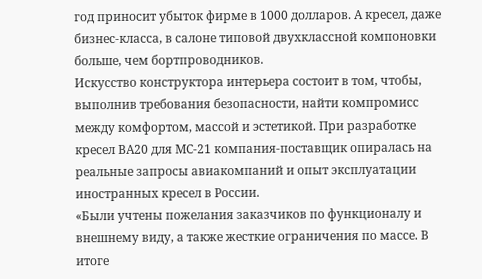год приносит убыток фирме в 1000 долларов. А кресел, даже бизнес-класса, в салоне типовой двухклассной компоновки больше, чем бортпроводников.
Искусство конструктора интерьера состоит в том, чтобы, выполнив требования безопасности, найти компромисс между комфортом, массой и эстетикой. При разработке кресел ВА20 для МС-21 компания-поставщик опиралась на реальные запросы авиакомпаний и опыт эксплуатации иностранных кресел в России.
«Были учтены пожелания заказчиков по функционалу и внешнему виду, а также жесткие ограничения по массе. В итоге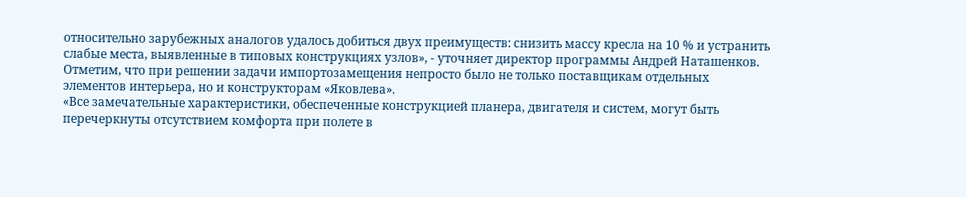относительно зарубежных аналогов удалось добиться двух преимуществ: снизить массу кресла на 10 % и устранить слабые места, выявленные в типовых конструкциях узлов», - уточняет директор программы Андрей Наташенков.
Отметим, что при решении задачи импортозамещения непросто было не только поставщикам отдельных элементов интерьера, но и конструкторам «Яковлева».
«Все замечательные характеристики, обеспеченные конструкцией планера, двигателя и систем, могут быть перечеркнуты отсутствием комфорта при полете в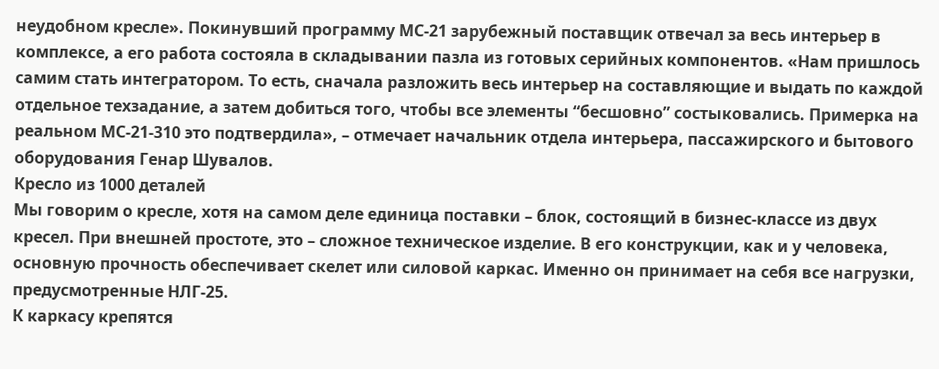неудобном кресле». Покинувший программу МС-21 зарубежный поставщик отвечал за весь интерьер в комплексе, а его работа состояла в складывании пазла из готовых серийных компонентов. «Нам пришлось самим стать интегратором. То есть, сначала разложить весь интерьер на составляющие и выдать по каждой отдельное техзадание, а затем добиться того, чтобы все элементы “бесшовно” состыковались. Примерка на реальном МС-21-310 это подтвердила», – отмечает начальник отдела интерьера, пассажирского и бытового оборудования Генар Шувалов.
Кресло из 1000 деталей
Мы говорим о кресле, хотя на самом деле единица поставки – блок, состоящий в бизнес-классе из двух кресел. При внешней простоте, это – сложное техническое изделие. В его конструкции, как и у человека, основную прочность обеспечивает скелет или силовой каркас. Именно он принимает на себя все нагрузки, предусмотренные НЛГ-25.
К каркасу крепятся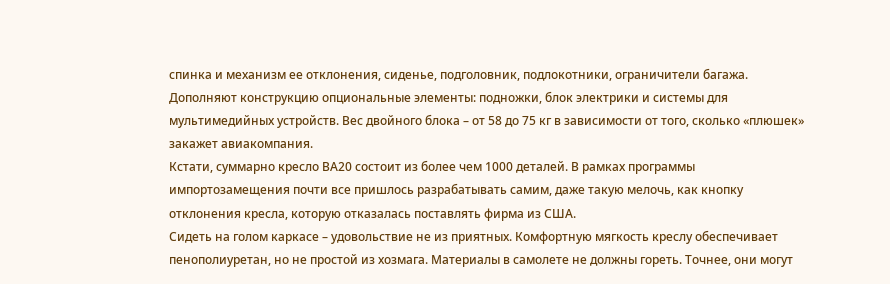спинка и механизм ее отклонения, сиденье, подголовник, подлокотники, ограничители багажа. Дополняют конструкцию опциональные элементы: подножки, блок электрики и системы для мультимедийных устройств. Вес двойного блока – от 58 до 75 кг в зависимости от того, сколько «плюшек» закажет авиакомпания.
Кстати, суммарно кресло ВА20 состоит из более чем 1000 деталей. В рамках программы импортозамещения почти все пришлось разрабатывать самим, даже такую мелочь, как кнопку отклонения кресла, которую отказалась поставлять фирма из США.
Сидеть на голом каркасе – удовольствие не из приятных. Комфортную мягкость креслу обеспечивает пенополиуретан, но не простой из хозмага. Материалы в самолете не должны гореть. Точнее, они могут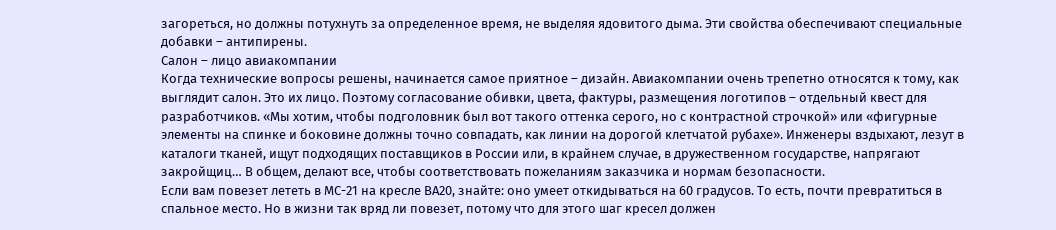загореться, но должны потухнуть за определенное время, не выделяя ядовитого дыма. Эти свойства обеспечивают специальные добавки – антипирены.
Салон – лицо авиакомпании
Когда технические вопросы решены, начинается самое приятное – дизайн. Авиакомпании очень трепетно относятся к тому, как выглядит салон. Это их лицо. Поэтому согласование обивки, цвета, фактуры, размещения логотипов – отдельный квест для разработчиков. «Мы хотим, чтобы подголовник был вот такого оттенка серого, но с контрастной строчкой» или «фигурные элементы на спинке и боковине должны точно совпадать, как линии на дорогой клетчатой рубахе». Инженеры вздыхают, лезут в каталоги тканей, ищут подходящих поставщиков в России или, в крайнем случае, в дружественном государстве, напрягают закройщиц… В общем, делают все, чтобы соответствовать пожеланиям заказчика и нормам безопасности.
Если вам повезет лететь в МС-21 на кресле ВА20, знайте: оно умеет откидываться на 60 градусов. То есть, почти превратиться в спальное место. Но в жизни так вряд ли повезет, потому что для этого шаг кресел должен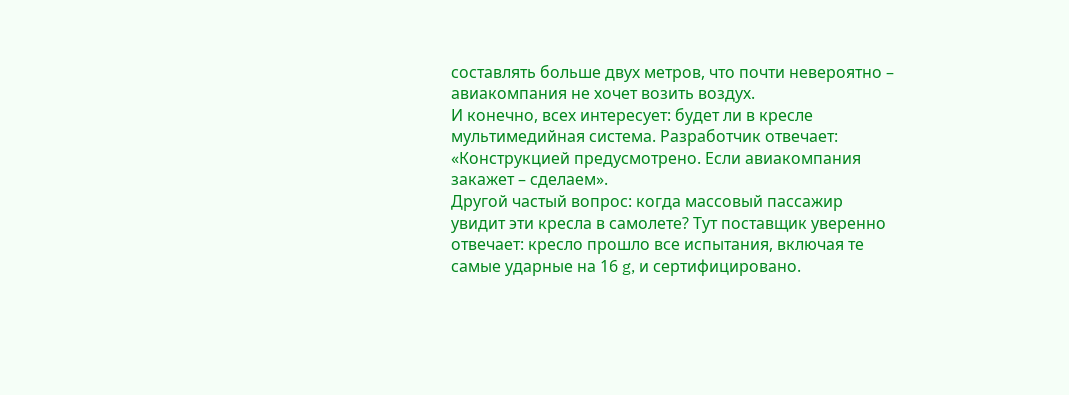составлять больше двух метров, что почти невероятно – авиакомпания не хочет возить воздух.
И конечно, всех интересует: будет ли в кресле мультимедийная система. Разработчик отвечает: «Конструкцией предусмотрено. Если авиакомпания закажет – сделаем».
Другой частый вопрос: когда массовый пассажир увидит эти кресла в самолете? Тут поставщик уверенно отвечает: кресло прошло все испытания, включая те самые ударные на 16 g, и сертифицировано.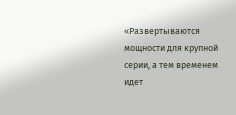«Развертываются мощности для крупной серии, а тем временем идет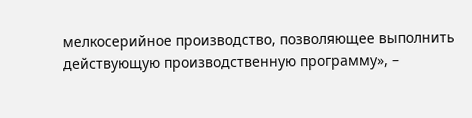мелкосерийное производство, позволяющее выполнить действующую производственную программу», –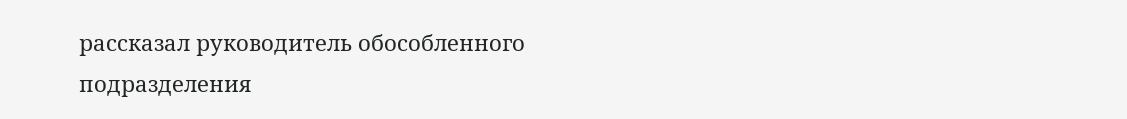рассказал руководитель обособленного подразделения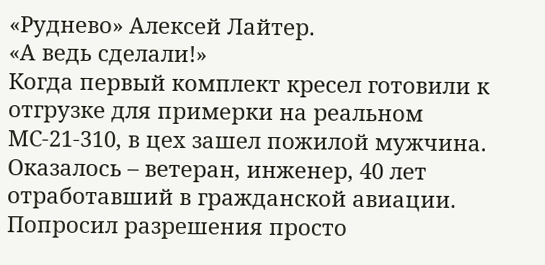«Руднево» Алексей Лайтер.
«А ведь сделали!»
Когда первый комплект кресел готовили к отгрузке для примерки на реальном МС-21-310, в цех зашел пожилой мужчина. Оказалось – ветеран, инженер, 40 лет отработавший в гражданской авиации. Попросил разрешения просто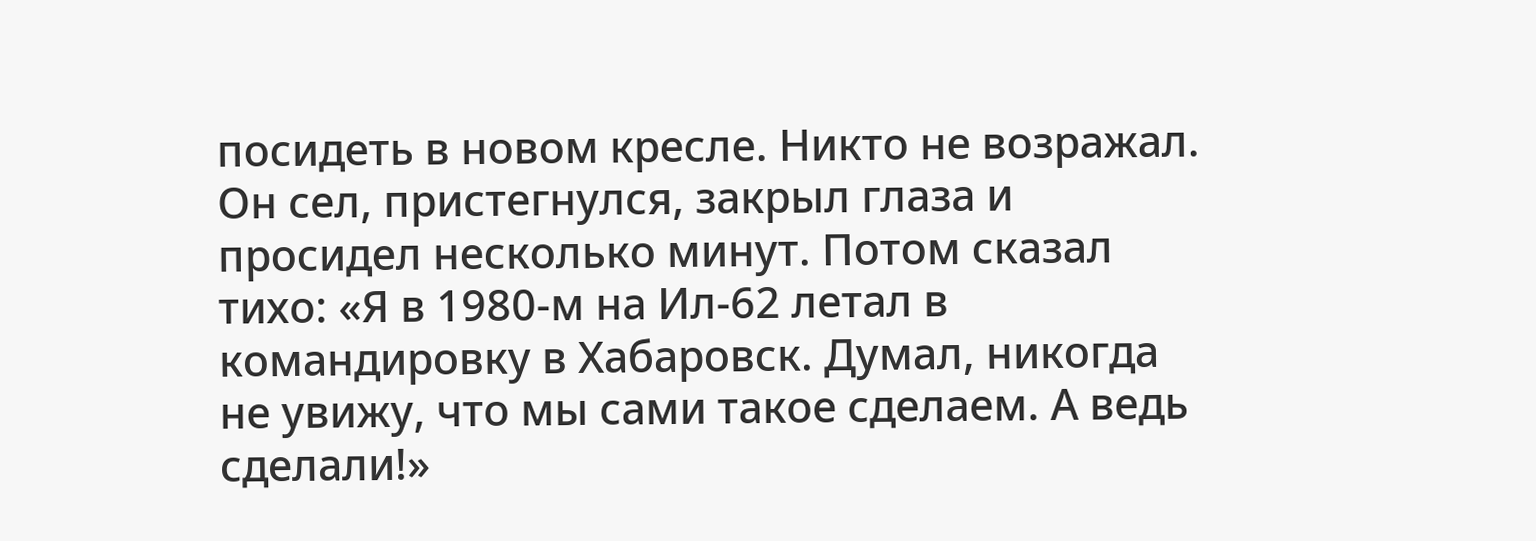посидеть в новом кресле. Никто не возражал.
Он сел, пристегнулся, закрыл глаза и просидел несколько минут. Потом сказал тихо: «Я в 1980-м на Ил-62 летал в командировку в Хабаровск. Думал, никогда не увижу, что мы сами такое сделаем. А ведь сделали!»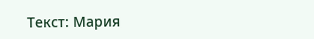Текст: Мария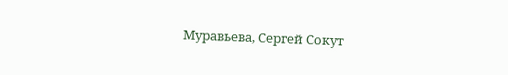Муравьева, Сергей Сокут